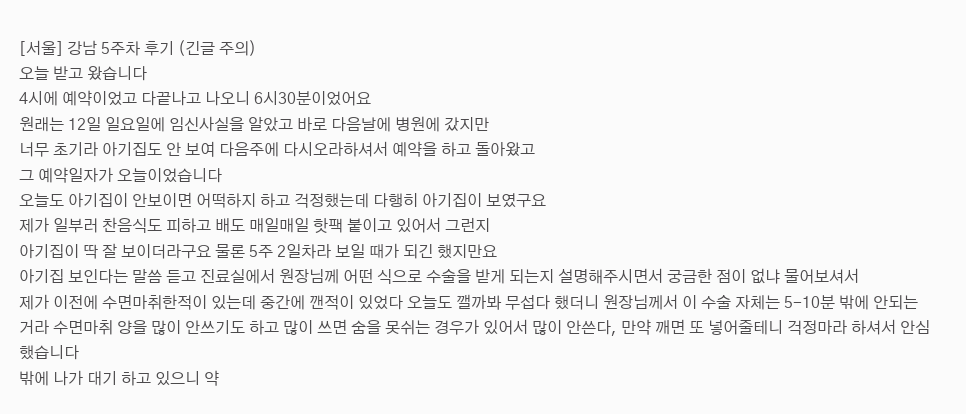[서울] 강남 5주차 후기 (긴글 주의)
오늘 받고 왔습니다
4시에 예약이었고 다끝나고 나오니 6시30분이었어요
원래는 12일 일요일에 임신사실을 알았고 바로 다음날에 병원에 갔지만
너무 초기라 아기집도 안 보여 다음주에 다시오라하셔서 예약을 하고 돌아왔고
그 예약일자가 오늘이었습니다
오늘도 아기집이 안보이면 어떡하지 하고 걱정했는데 다행히 아기집이 보였구요
제가 일부러 찬음식도 피하고 배도 매일매일 핫팩 붙이고 있어서 그런지
아기집이 딱 잘 보이더라구요 물론 5주 2일차라 보일 때가 되긴 했지만요
아기집 보인다는 말씀 듣고 진료실에서 원장님께 어떤 식으로 수술을 받게 되는지 설명해주시면서 궁금한 점이 없냐 물어보셔서
제가 이전에 수면마취한적이 있는데 중간에 깬적이 있었다 오늘도 깰까봐 무섭다 했더니 원장님께서 이 수술 자체는 5-10분 밖에 안되는 거라 수면마취 양을 많이 안쓰기도 하고 많이 쓰면 숨을 못쉬는 경우가 있어서 많이 안쓴다, 만약 깨면 또 넣어줄테니 걱정마라 하셔서 안심했습니다
밖에 나가 대기 하고 있으니 약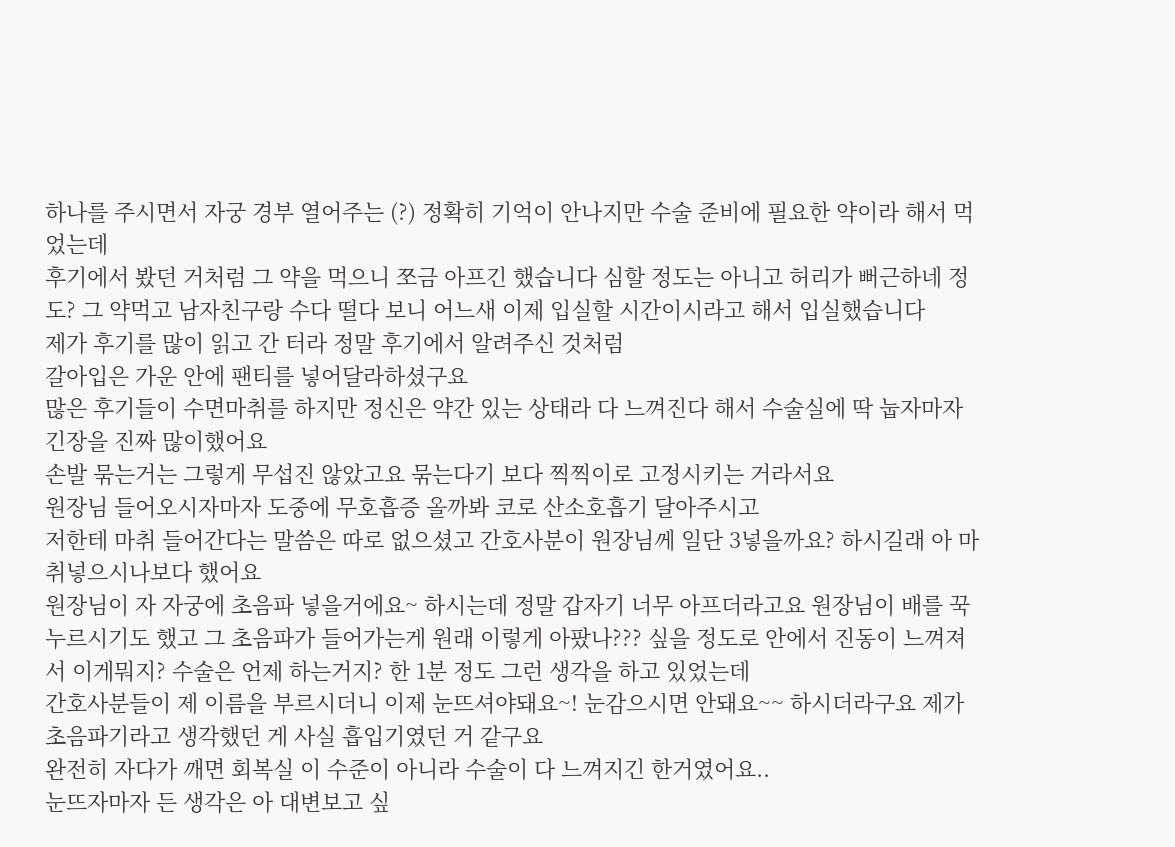하나를 주시면서 자궁 경부 열어주는 (?) 정확히 기억이 안나지만 수술 준비에 필요한 약이라 해서 먹었는데
후기에서 봤던 거처럼 그 약을 먹으니 쪼금 아프긴 했습니다 심할 정도는 아니고 허리가 뻐근하네 정도? 그 약먹고 남자친구랑 수다 떨다 보니 어느새 이제 입실할 시간이시라고 해서 입실했습니다
제가 후기를 많이 읽고 간 터라 정말 후기에서 알려주신 것처럼
갈아입은 가운 안에 팬티를 넣어달라하셨구요
많은 후기들이 수면마취를 하지만 정신은 약간 있는 상태라 다 느껴진다 해서 수술실에 딱 눕자마자 긴장을 진짜 많이했어요
손발 묶는거는 그렇게 무섭진 않았고요 묶는다기 보다 찍찍이로 고정시키는 거라서요
원장님 들어오시자마자 도중에 무호흡증 올까봐 코로 산소호흡기 달아주시고
저한테 마취 들어간다는 말씀은 따로 없으셨고 간호사분이 원장님께 일단 3넣을까요? 하시길래 아 마취넣으시나보다 했어요
원장님이 자 자궁에 초음파 넣을거에요~ 하시는데 정말 갑자기 너무 아프더라고요 원장님이 배를 꾹 누르시기도 했고 그 초음파가 들어가는게 원래 이렇게 아팠나??? 싶을 정도로 안에서 진동이 느껴져서 이게뭐지? 수술은 언제 하는거지? 한 1분 정도 그런 생각을 하고 있었는데
간호사분들이 제 이름을 부르시더니 이제 눈뜨셔야돼요~! 눈감으시면 안돼요~~ 하시더라구요 제가 초음파기라고 생각했던 게 사실 흡입기였던 거 같구요
완전히 자다가 깨면 회복실 이 수준이 아니라 수술이 다 느껴지긴 한거였어요..
눈뜨자마자 든 생각은 아 대변보고 싶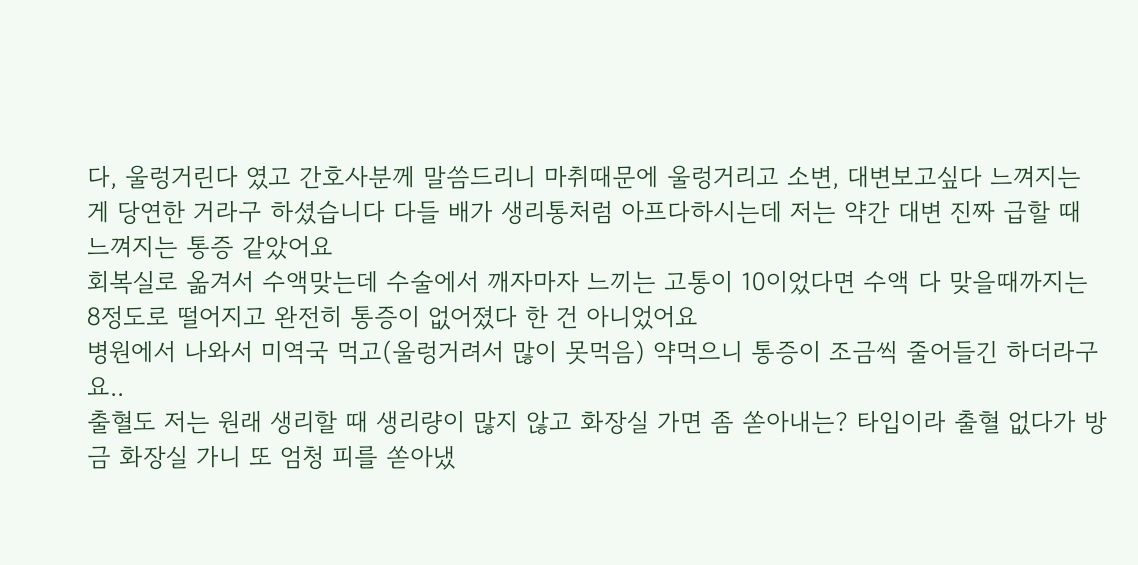다, 울렁거린다 였고 간호사분께 말씀드리니 마취때문에 울렁거리고 소변, 대변보고싶다 느껴지는 게 당연한 거라구 하셨습니다 다들 배가 생리통처럼 아프다하시는데 저는 약간 대변 진짜 급할 때 느껴지는 통증 같았어요
회복실로 옮겨서 수액맞는데 수술에서 깨자마자 느끼는 고통이 10이었다면 수액 다 맞을때까지는 8정도로 떨어지고 완전히 통증이 없어졌다 한 건 아니었어요
병원에서 나와서 미역국 먹고(울렁거려서 많이 못먹음) 약먹으니 통증이 조금씩 줄어들긴 하더라구요..
출혈도 저는 원래 생리할 때 생리량이 많지 않고 화장실 가면 좀 쏟아내는? 타입이라 출혈 없다가 방금 화장실 가니 또 엄청 피를 쏟아냈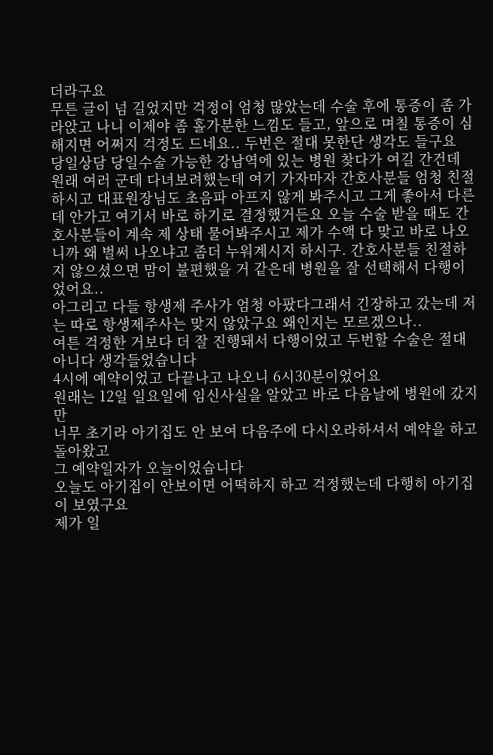더라구요
무튼 글이 넘 길었지만 걱정이 엄청 많았는데 수술 후에 통증이 좀 가라앉고 나니 이제야 좀 홀가분한 느낌도 들고, 앞으로 며칠 통증이 심해지면 어쩌지 걱정도 드네요.. 두번은 절대 못한단 생각도 들구요
당일상담 당일수술 가능한 강남역에 있는 병원 찾다가 여길 간건데 원래 여러 군데 다녀보려했는데 여기 가자마자 간호사분들 엄청 친절하시고 대표원장님도 초음파 아프지 않게 봐주시고 그게 좋아서 다른 데 안가고 여기서 바로 하기로 결정했거든요 오늘 수술 받을 때도 간호사분들이 계속 제 상태 물어봐주시고 제가 수액 다 맞고 바로 나오니까 왜 벌써 나오냐고 좀더 누워계시지 하시구. 간호사분들 친절하지 않으셨으면 맘이 불편했을 거 같은데 병원을 잘 선택해서 다행이었어요..
아그리고 다들 항생제 주사가 엄청 아팠다그래서 긴장하고 갔는데 저는 따로 항생제주사는 맞지 않았구요 왜인지는 모르겠으나..
여튼 걱정한 거보다 더 잘 진행돼서 다행이었고 두번할 수술은 절대 아니다 생각들었습니다
4시에 예약이었고 다끝나고 나오니 6시30분이었어요
원래는 12일 일요일에 임신사실을 알았고 바로 다음날에 병원에 갔지만
너무 초기라 아기집도 안 보여 다음주에 다시오라하셔서 예약을 하고 돌아왔고
그 예약일자가 오늘이었습니다
오늘도 아기집이 안보이면 어떡하지 하고 걱정했는데 다행히 아기집이 보였구요
제가 일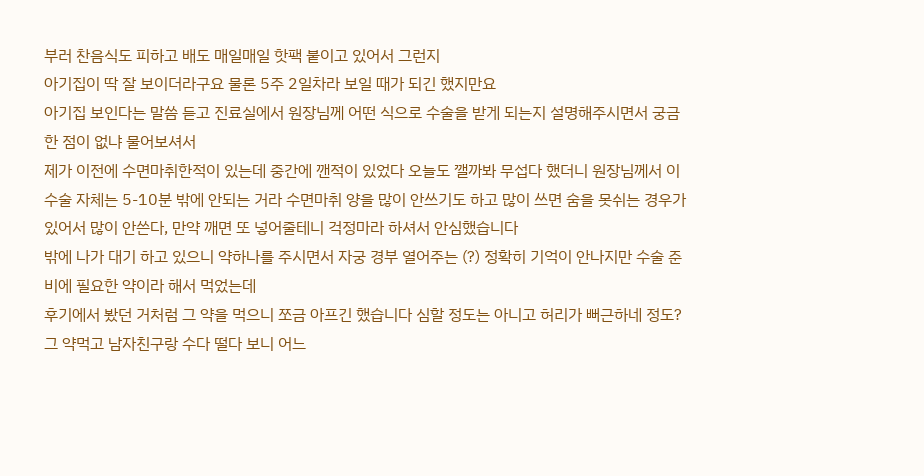부러 찬음식도 피하고 배도 매일매일 핫팩 붙이고 있어서 그런지
아기집이 딱 잘 보이더라구요 물론 5주 2일차라 보일 때가 되긴 했지만요
아기집 보인다는 말씀 듣고 진료실에서 원장님께 어떤 식으로 수술을 받게 되는지 설명해주시면서 궁금한 점이 없냐 물어보셔서
제가 이전에 수면마취한적이 있는데 중간에 깬적이 있었다 오늘도 깰까봐 무섭다 했더니 원장님께서 이 수술 자체는 5-10분 밖에 안되는 거라 수면마취 양을 많이 안쓰기도 하고 많이 쓰면 숨을 못쉬는 경우가 있어서 많이 안쓴다, 만약 깨면 또 넣어줄테니 걱정마라 하셔서 안심했습니다
밖에 나가 대기 하고 있으니 약하나를 주시면서 자궁 경부 열어주는 (?) 정확히 기억이 안나지만 수술 준비에 필요한 약이라 해서 먹었는데
후기에서 봤던 거처럼 그 약을 먹으니 쪼금 아프긴 했습니다 심할 정도는 아니고 허리가 뻐근하네 정도? 그 약먹고 남자친구랑 수다 떨다 보니 어느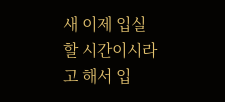새 이제 입실할 시간이시라고 해서 입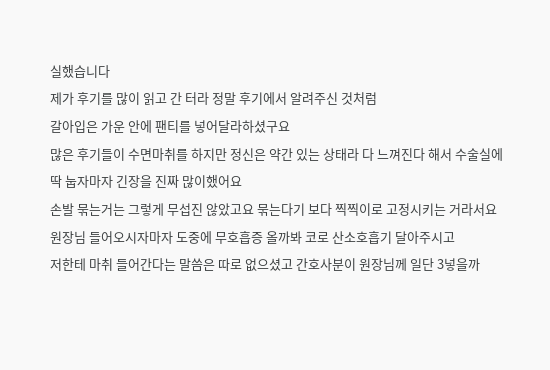실했습니다
제가 후기를 많이 읽고 간 터라 정말 후기에서 알려주신 것처럼
갈아입은 가운 안에 팬티를 넣어달라하셨구요
많은 후기들이 수면마취를 하지만 정신은 약간 있는 상태라 다 느껴진다 해서 수술실에 딱 눕자마자 긴장을 진짜 많이했어요
손발 묶는거는 그렇게 무섭진 않았고요 묶는다기 보다 찍찍이로 고정시키는 거라서요
원장님 들어오시자마자 도중에 무호흡증 올까봐 코로 산소호흡기 달아주시고
저한테 마취 들어간다는 말씀은 따로 없으셨고 간호사분이 원장님께 일단 3넣을까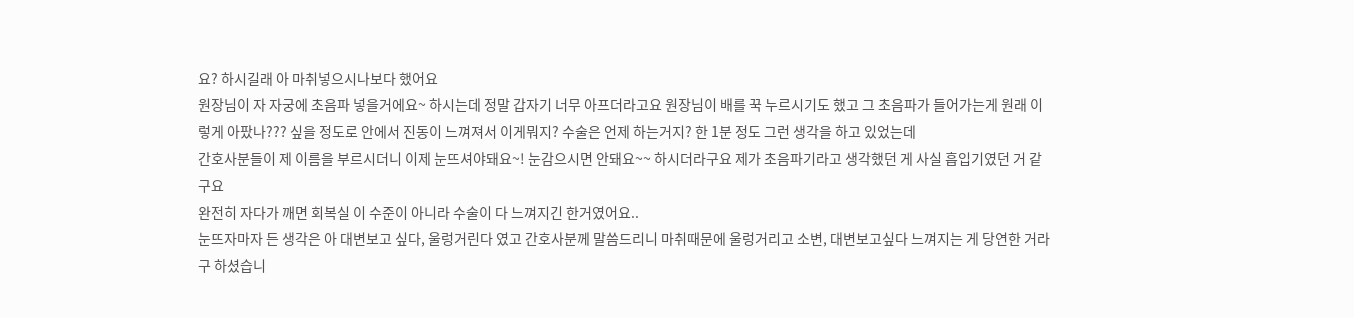요? 하시길래 아 마취넣으시나보다 했어요
원장님이 자 자궁에 초음파 넣을거에요~ 하시는데 정말 갑자기 너무 아프더라고요 원장님이 배를 꾹 누르시기도 했고 그 초음파가 들어가는게 원래 이렇게 아팠나??? 싶을 정도로 안에서 진동이 느껴져서 이게뭐지? 수술은 언제 하는거지? 한 1분 정도 그런 생각을 하고 있었는데
간호사분들이 제 이름을 부르시더니 이제 눈뜨셔야돼요~! 눈감으시면 안돼요~~ 하시더라구요 제가 초음파기라고 생각했던 게 사실 흡입기였던 거 같구요
완전히 자다가 깨면 회복실 이 수준이 아니라 수술이 다 느껴지긴 한거였어요..
눈뜨자마자 든 생각은 아 대변보고 싶다, 울렁거린다 였고 간호사분께 말씀드리니 마취때문에 울렁거리고 소변, 대변보고싶다 느껴지는 게 당연한 거라구 하셨습니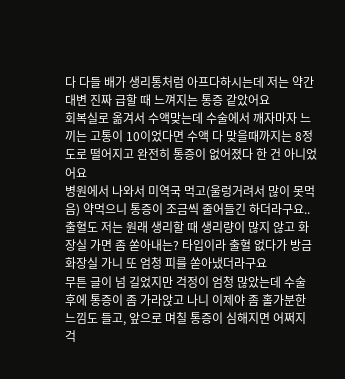다 다들 배가 생리통처럼 아프다하시는데 저는 약간 대변 진짜 급할 때 느껴지는 통증 같았어요
회복실로 옮겨서 수액맞는데 수술에서 깨자마자 느끼는 고통이 10이었다면 수액 다 맞을때까지는 8정도로 떨어지고 완전히 통증이 없어졌다 한 건 아니었어요
병원에서 나와서 미역국 먹고(울렁거려서 많이 못먹음) 약먹으니 통증이 조금씩 줄어들긴 하더라구요..
출혈도 저는 원래 생리할 때 생리량이 많지 않고 화장실 가면 좀 쏟아내는? 타입이라 출혈 없다가 방금 화장실 가니 또 엄청 피를 쏟아냈더라구요
무튼 글이 넘 길었지만 걱정이 엄청 많았는데 수술 후에 통증이 좀 가라앉고 나니 이제야 좀 홀가분한 느낌도 들고, 앞으로 며칠 통증이 심해지면 어쩌지 걱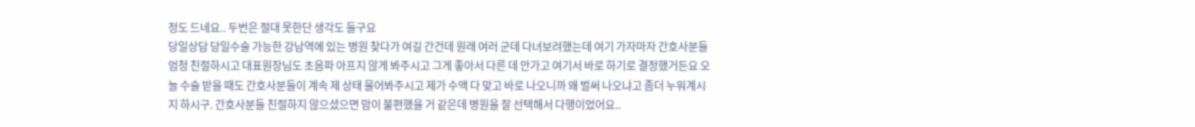정도 드네요.. 두번은 절대 못한단 생각도 들구요
당일상담 당일수술 가능한 강남역에 있는 병원 찾다가 여길 간건데 원래 여러 군데 다녀보려했는데 여기 가자마자 간호사분들 엄청 친절하시고 대표원장님도 초음파 아프지 않게 봐주시고 그게 좋아서 다른 데 안가고 여기서 바로 하기로 결정했거든요 오늘 수술 받을 때도 간호사분들이 계속 제 상태 물어봐주시고 제가 수액 다 맞고 바로 나오니까 왜 벌써 나오냐고 좀더 누워계시지 하시구. 간호사분들 친절하지 않으셨으면 맘이 불편했을 거 같은데 병원을 잘 선택해서 다행이었어요..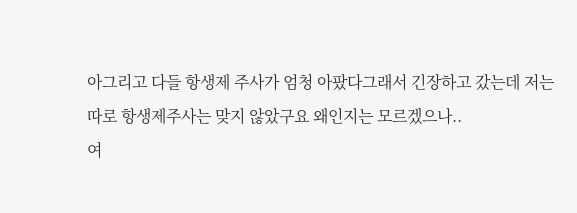아그리고 다들 항생제 주사가 엄청 아팠다그래서 긴장하고 갔는데 저는 따로 항생제주사는 맞지 않았구요 왜인지는 모르겠으나..
여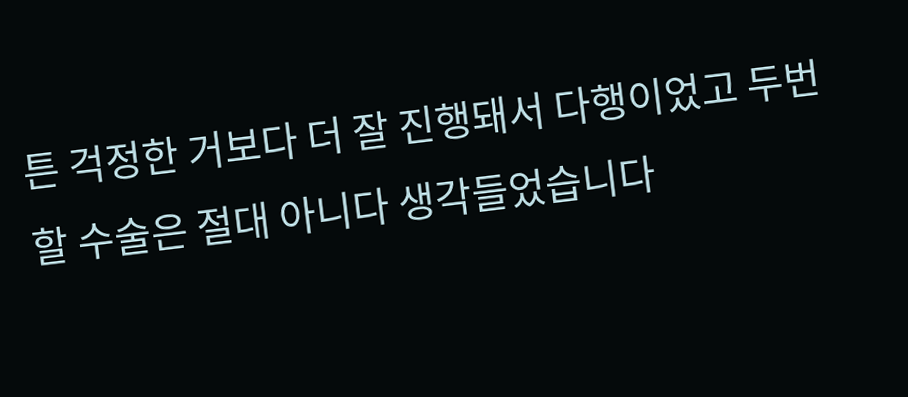튼 걱정한 거보다 더 잘 진행돼서 다행이었고 두번할 수술은 절대 아니다 생각들었습니다